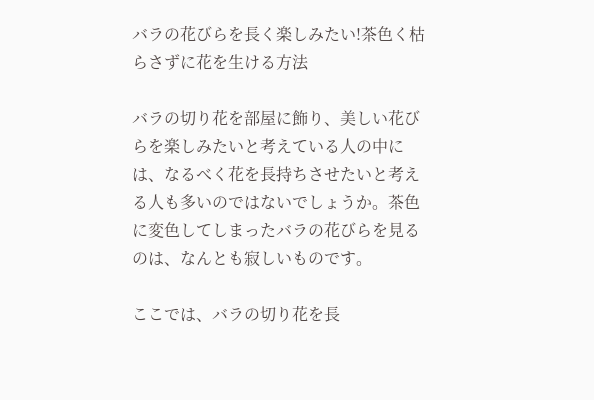バラの花びらを長く楽しみたい!茶色く枯らさずに花を生ける方法

バラの切り花を部屋に飾り、美しい花びらを楽しみたいと考えている人の中には、なるべく花を長持ちさせたいと考える人も多いのではないでしょうか。茶色に変色してしまったバラの花びらを見るのは、なんとも寂しいものです。

ここでは、バラの切り花を長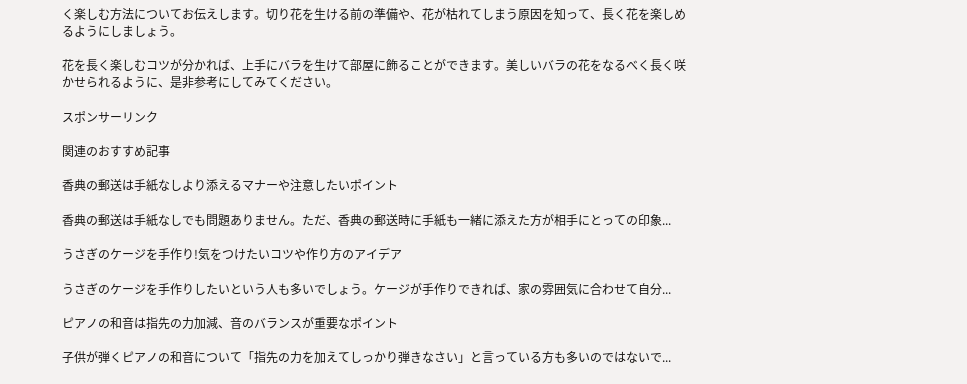く楽しむ方法についてお伝えします。切り花を生ける前の準備や、花が枯れてしまう原因を知って、長く花を楽しめるようにしましょう。

花を長く楽しむコツが分かれば、上手にバラを生けて部屋に飾ることができます。美しいバラの花をなるべく長く咲かせられるように、是非参考にしてみてください。

スポンサーリンク

関連のおすすめ記事

香典の郵送は手紙なしより添えるマナーや注意したいポイント

香典の郵送は手紙なしでも問題ありません。ただ、香典の郵送時に手紙も一緒に添えた方が相手にとっての印象...

うさぎのケージを手作り!気をつけたいコツや作り方のアイデア

うさぎのケージを手作りしたいという人も多いでしょう。ケージが手作りできれば、家の雰囲気に合わせて自分...

ピアノの和音は指先の力加減、音のバランスが重要なポイント

子供が弾くピアノの和音について「指先の力を加えてしっかり弾きなさい」と言っている方も多いのではないで...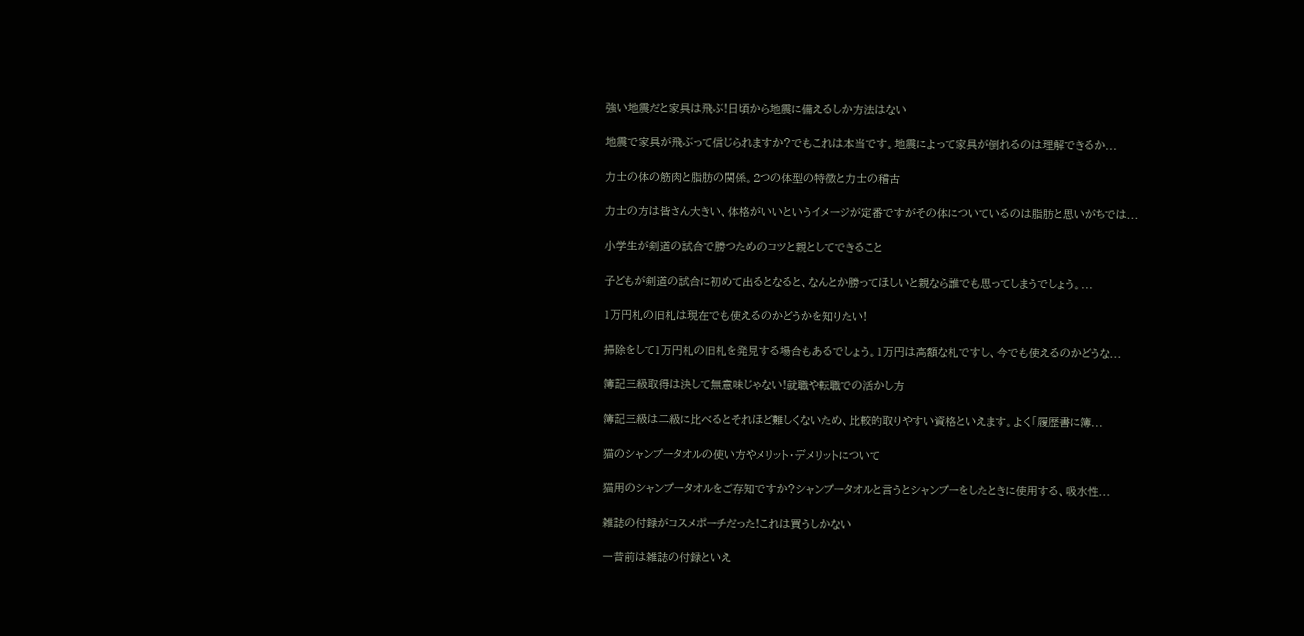強い地震だと家具は飛ぶ!日頃から地震に備えるしか方法はない

地震で家具が飛ぶって信じられますか?でもこれは本当です。地震によって家具が倒れるのは理解できるか...

力士の体の筋肉と脂肪の関係。2つの体型の特徴と力士の稽古

力士の方は皆さん大きい、体格がいいというイメージが定番ですがその体についているのは脂肪と思いがちでは...

小学生が剣道の試合で勝つためのコツと親としてできること

子どもが剣道の試合に初めて出るとなると、なんとか勝ってほしいと親なら誰でも思ってしまうでしょう。...

1万円札の旧札は現在でも使えるのかどうかを知りたい!

掃除をして1万円札の旧札を発見する場合もあるでしょう。1万円は高額な札ですし、今でも使えるのかどうな...

簿記三級取得は決して無意味じゃない!就職や転職での活かし方

簿記三級は二級に比べるとそれほど難しくないため、比較的取りやすい資格といえます。よく「履歴書に簿...

猫のシャンプータオルの使い方やメリット・デメリットについて

猫用のシャンプータオルをご存知ですか?シャンプータオルと言うとシャンプーをしたときに使用する、吸水性...

雑誌の付録がコスメポーチだった!これは買うしかない

一昔前は雑誌の付録といえ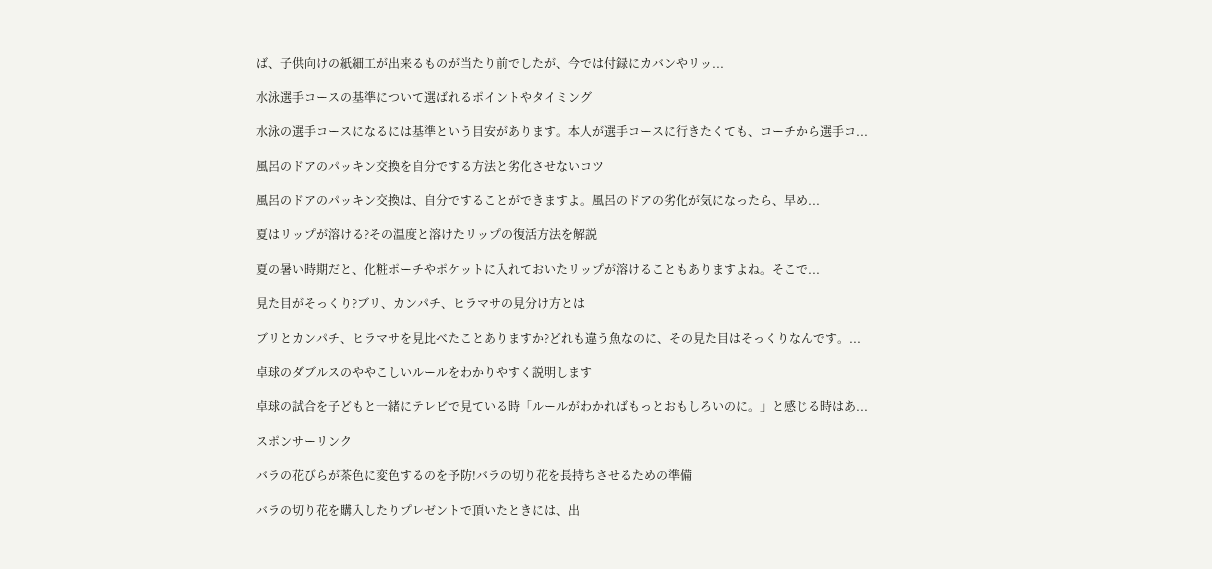ば、子供向けの紙細工が出来るものが当たり前でしたが、今では付録にカバンやリッ...

水泳選手コースの基準について選ばれるポイントやタイミング

水泳の選手コースになるには基準という目安があります。本人が選手コースに行きたくても、コーチから選手コ...

風呂のドアのパッキン交換を自分でする方法と劣化させないコツ

風呂のドアのパッキン交換は、自分ですることができますよ。風呂のドアの劣化が気になったら、早め...

夏はリップが溶ける?その温度と溶けたリップの復活方法を解説

夏の暑い時期だと、化粧ポーチやポケットに入れておいたリップが溶けることもありますよね。そこで...

見た目がそっくり?ブリ、カンパチ、ヒラマサの見分け方とは

ブリとカンパチ、ヒラマサを見比べたことありますか?どれも違う魚なのに、その見た目はそっくりなんです。...

卓球のダブルスのややこしいルールをわかりやすく説明します

卓球の試合を子どもと一緒にテレビで見ている時「ルールがわかればもっとおもしろいのに。」と感じる時はあ...

スポンサーリンク

バラの花びらが茶色に変色するのを予防!バラの切り花を長持ちさせるための準備

バラの切り花を購入したりプレゼントで頂いたときには、出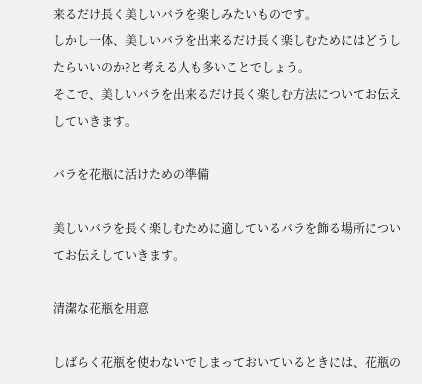来るだけ長く美しいバラを楽しみたいものです。
しかし一体、美しいバラを出来るだけ長く楽しむためにはどうしたらいいのか?と考える人も多いことでしょう。
そこで、美しいバラを出来るだけ長く楽しむ方法についてお伝えしていきます。

バラを花瓶に活けための準備

美しいバラを長く楽しむために適しているバラを飾る場所についてお伝えしていきます。

清潔な花瓶を用意

しばらく花瓶を使わないでしまっておいているときには、花瓶の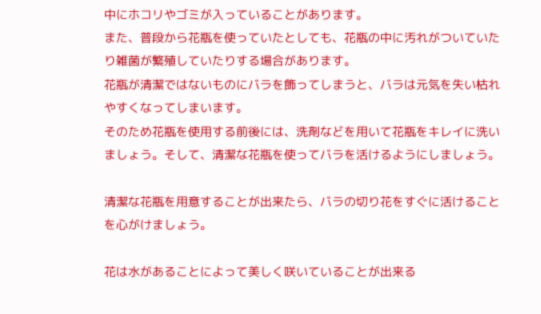中にホコリやゴミが入っていることがあります。
また、普段から花瓶を使っていたとしても、花瓶の中に汚れがついていたり雑菌が繁殖していたりする場合があります。
花瓶が清潔ではないものにバラを飾ってしまうと、バラは元気を失い枯れやすくなってしまいます。
そのため花瓶を使用する前後には、洗剤などを用いて花瓶をキレイに洗いましょう。そして、清潔な花瓶を使ってバラを活けるようにしましょう。

清潔な花瓶を用意することが出来たら、バラの切り花をすぐに活けることを心がけましょう。

花は水があることによって美しく咲いていることが出来る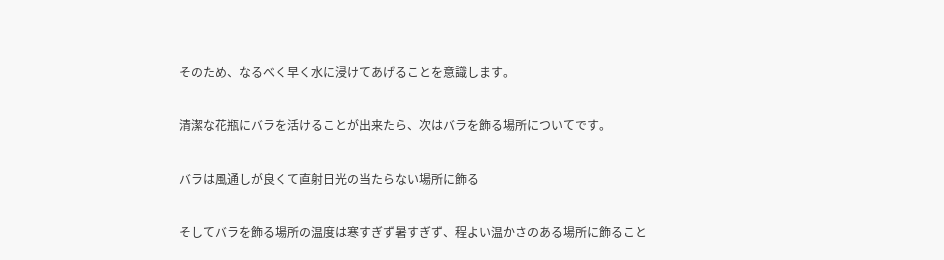そのため、なるべく早く水に浸けてあげることを意識します。

清潔な花瓶にバラを活けることが出来たら、次はバラを飾る場所についてです。

バラは風通しが良くて直射日光の当たらない場所に飾る

そしてバラを飾る場所の温度は寒すぎず暑すぎず、程よい温かさのある場所に飾ること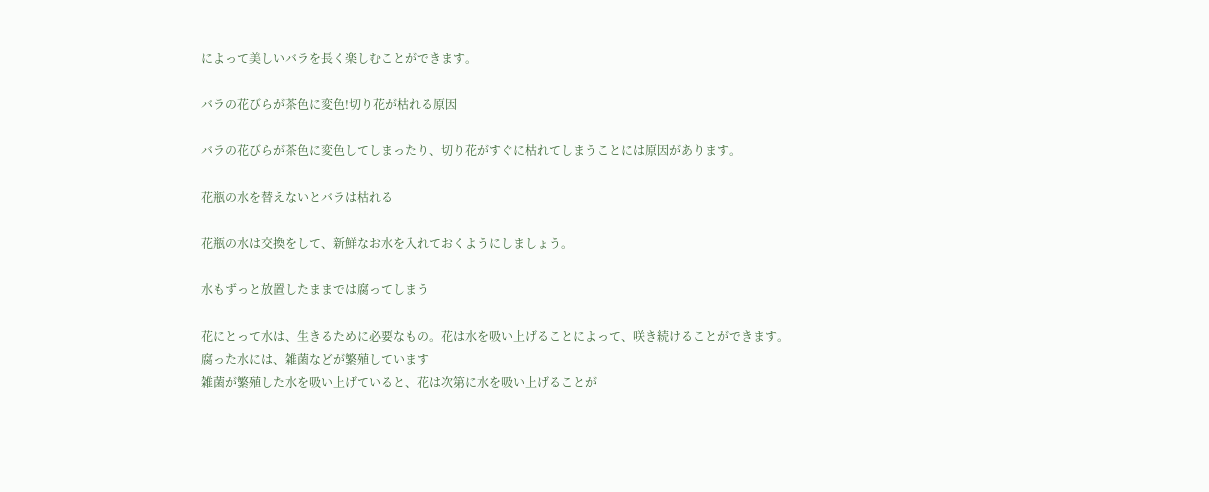によって美しいバラを長く楽しむことができます。

バラの花びらが茶色に変色!切り花が枯れる原因

バラの花びらが茶色に変色してしまったり、切り花がすぐに枯れてしまうことには原因があります。

花瓶の水を替えないとバラは枯れる

花瓶の水は交換をして、新鮮なお水を入れておくようにしましょう。

水もずっと放置したままでは腐ってしまう

花にとって水は、生きるために必要なもの。花は水を吸い上げることによって、咲き続けることができます。
腐った水には、雑菌などが繁殖しています
雑菌が繁殖した水を吸い上げていると、花は次第に水を吸い上げることが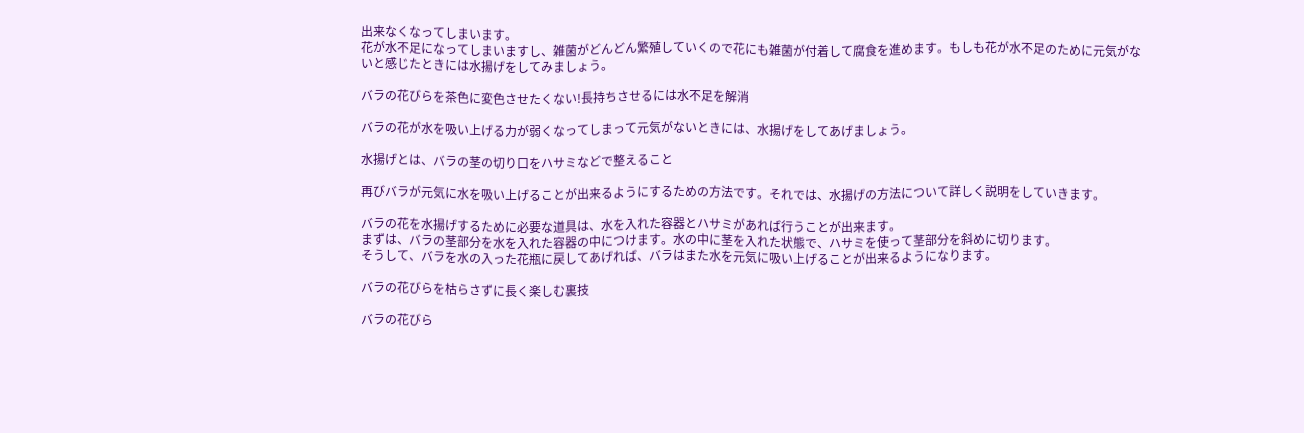出来なくなってしまいます。
花が水不足になってしまいますし、雑菌がどんどん繁殖していくので花にも雑菌が付着して腐食を進めます。もしも花が水不足のために元気がないと感じたときには水揚げをしてみましょう。

バラの花びらを茶色に変色させたくない!長持ちさせるには水不足を解消

バラの花が水を吸い上げる力が弱くなってしまって元気がないときには、水揚げをしてあげましょう。

水揚げとは、バラの茎の切り口をハサミなどで整えること

再びバラが元気に水を吸い上げることが出来るようにするための方法です。それでは、水揚げの方法について詳しく説明をしていきます。

バラの花を水揚げするために必要な道具は、水を入れた容器とハサミがあれば行うことが出来ます。
まずは、バラの茎部分を水を入れた容器の中につけます。水の中に茎を入れた状態で、ハサミを使って茎部分を斜めに切ります。
そうして、バラを水の入った花瓶に戻してあげれば、バラはまた水を元気に吸い上げることが出来るようになります。

バラの花びらを枯らさずに長く楽しむ裏技

バラの花びら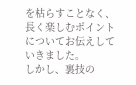を枯らすことなく、長く楽しむポイントについてお伝えしていきました。
しかし、裏技の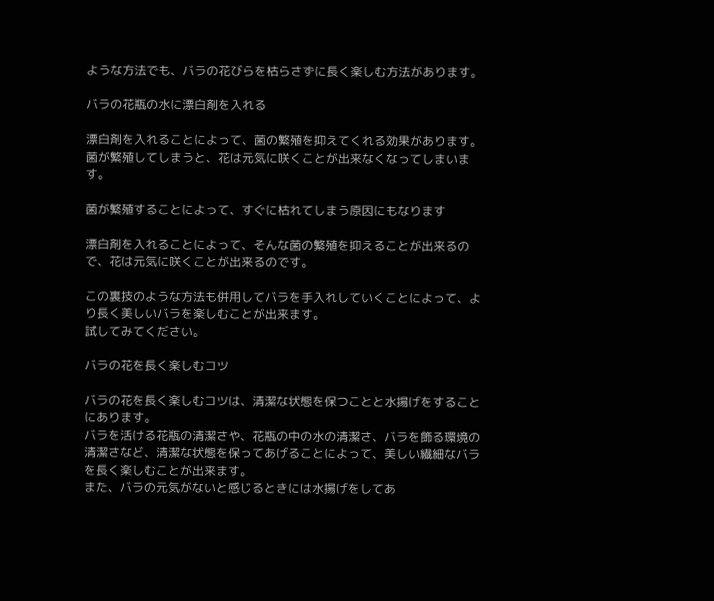ような方法でも、バラの花びらを枯らさずに長く楽しむ方法があります。

バラの花瓶の水に漂白剤を入れる

漂白剤を入れることによって、菌の繁殖を抑えてくれる効果があります。菌が繁殖してしまうと、花は元気に咲くことが出来なくなってしまいます。

菌が繁殖することによって、すぐに枯れてしまう原因にもなります

漂白剤を入れることによって、そんな菌の繁殖を抑えることが出来るので、花は元気に咲くことが出来るのです。

この裏技のような方法も併用してバラを手入れしていくことによって、より長く美しいバラを楽しむことが出来ます。
試してみてください。

バラの花を長く楽しむコツ

バラの花を長く楽しむコツは、清潔な状態を保つことと水揚げをすることにあります。
バラを活ける花瓶の清潔さや、花瓶の中の水の清潔さ、バラを飾る環境の清潔さなど、清潔な状態を保ってあげることによって、美しい繊細なバラを長く楽しむことが出来ます。
また、バラの元気がないと感じるときには水揚げをしてあ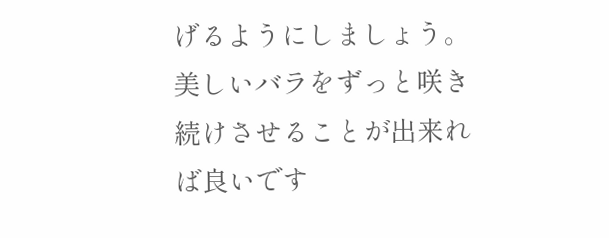げるようにしましょう。
美しいバラをずっと咲き続けさせることが出来れば良いです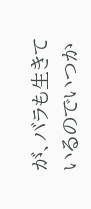が、バラも生きているのでいつか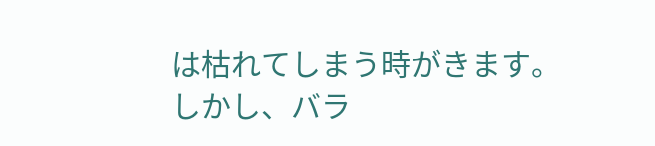は枯れてしまう時がきます。
しかし、バラ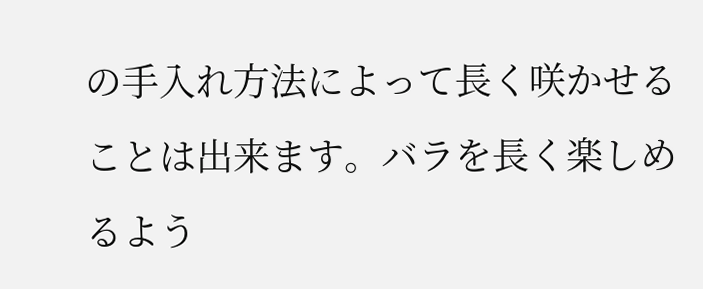の手入れ方法によって長く咲かせることは出来ます。バラを長く楽しめるよう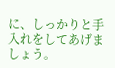に、しっかりと手入れをしてあげましょう。